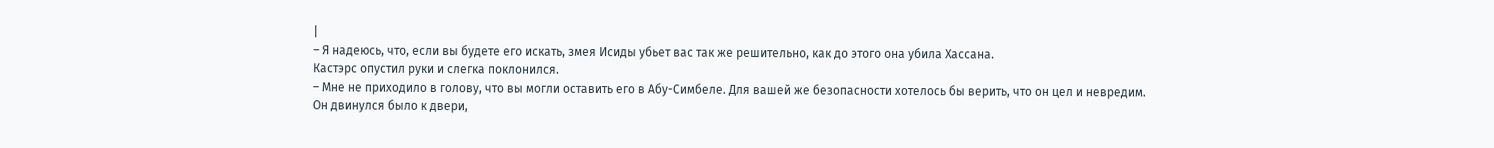|
– Я надеюсь, что, если вы будете его искать, змея Исиды убьет вас так же решительно, как до этого она убила Хассана.
Кастэрс опустил руки и слегка поклонился.
– Мне не приходило в голову, что вы могли оставить его в Абу-Симбеле. Для вашей же безопасности хотелось бы верить, что он цел и невредим.
Он двинулся было к двери,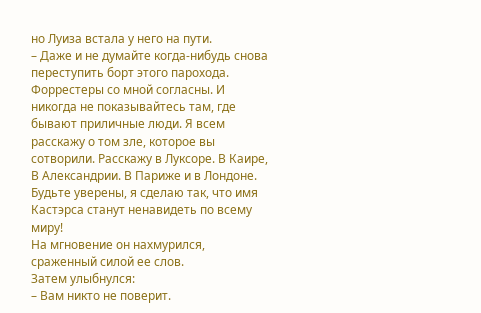но Луиза встала у него на пути.
– Даже и не думайте когда-нибудь снова переступить борт этого парохода. Форрестеры со мной согласны. И никогда не показывайтесь там, где бывают приличные люди. Я всем расскажу о том зле, которое вы сотворили. Расскажу в Луксоре. В Каире, В Александрии. В Париже и в Лондоне. Будьте уверены, я сделаю так, что имя Кастэрса станут ненавидеть по всему миру!
На мгновение он нахмурился, сраженный силой ее слов.
Затем улыбнулся:
– Вам никто не поверит.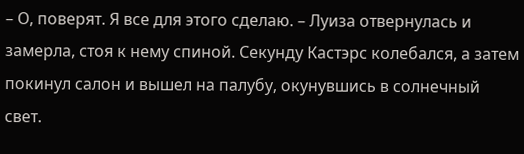– О, поверят. Я все для этого сделаю. – Луиза отвернулась и замерла, стоя к нему спиной. Секунду Кастэрс колебался, а затем покинул салон и вышел на палубу, окунувшись в солнечный свет.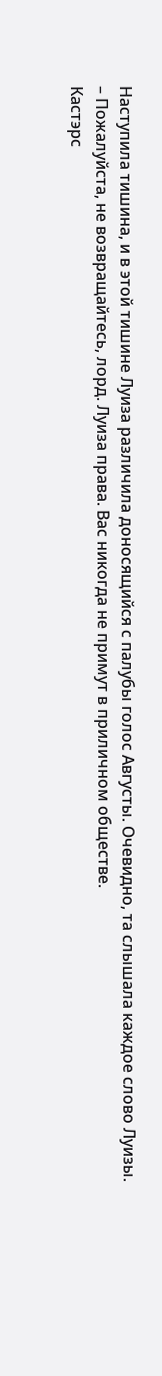Наступила тишина, и в этой тишине Луиза различила доносящийся с палубы голос Августы. Очевидно, та слышала каждое слово Луизы.
– Пожалуйста, не возвращайтесь, лорд. Луиза права. Вас никогда не примут в приличном обществе.
Кастэрс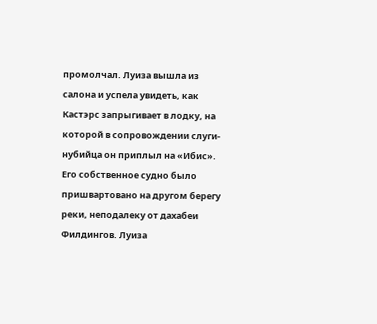промолчал. Луиза вышла из салона и успела увидеть, как Кастэрс запрыгивает в лодку, на которой в сопровождении слуги-нубийца он приплыл на «Ибис». Его собственное судно было пришвартовано на другом берегу реки, неподалеку от дахабеи Филдингов. Луиза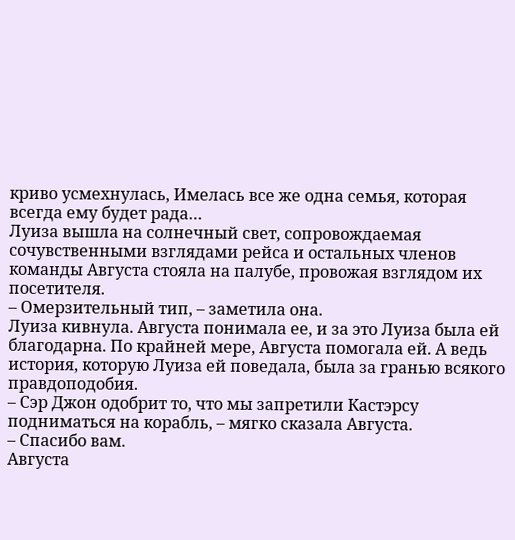криво усмехнулась, Имелась все же одна семья, которая всегда ему будет рада…
Луиза вышла на солнечный свет, сопровождаемая сочувственными взглядами рейса и остальных членов команды Августа стояла на палубе, провожая взглядом их посетителя.
– Омерзительный тип, – заметила она.
Луиза кивнула. Августа понимала ее, и за это Луиза была ей благодарна. По крайней мере, Августа помогала ей. А ведь история, которую Луиза ей поведала, была за гранью всякого правдоподобия.
– Сэр Джон одобрит то, что мы запретили Кастэрсу подниматься на корабль, – мягко сказала Августа.
– Спасибо вам.
Августа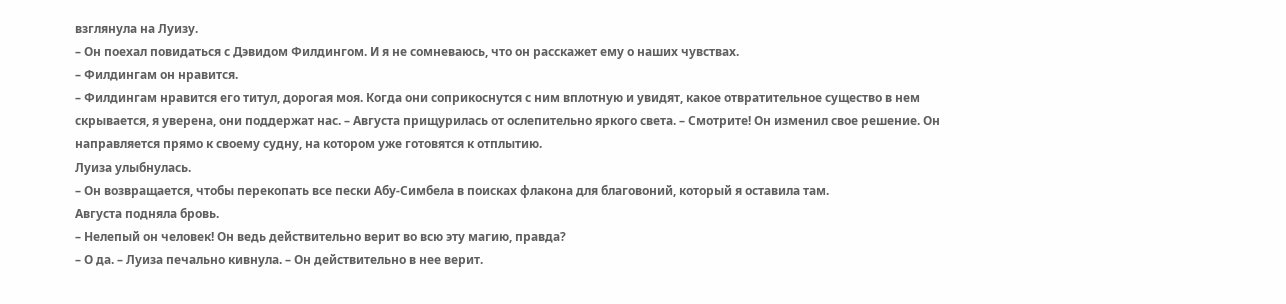взглянула на Луизу.
– Он поехал повидаться с Дэвидом Филдингом. И я не сомневаюсь, что он расскажет ему о наших чувствах.
– Филдингам он нравится.
– Филдингам нравится его титул, дорогая моя. Когда они соприкоснутся с ним вплотную и увидят, какое отвратительное существо в нем скрывается, я уверена, они поддержат нас. – Августа прищурилась от ослепительно яркого света. – Смотрите! Он изменил свое решение. Он направляется прямо к своему судну, на котором уже готовятся к отплытию.
Луиза улыбнулась.
– Он возвращается, чтобы перекопать все пески Абу-Симбела в поисках флакона для благовоний, который я оставила там.
Августа подняла бровь.
– Нелепый он человек! Он ведь действительно верит во всю эту магию, правда?
– О да. – Луиза печально кивнула. – Он действительно в нее верит.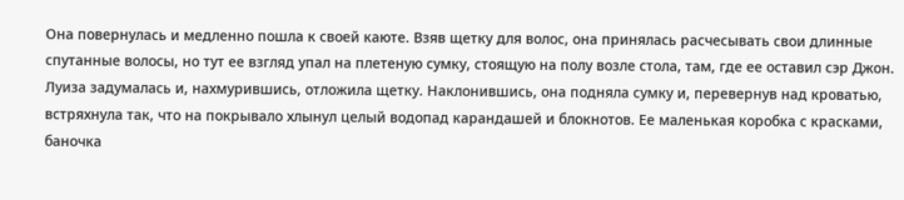Она повернулась и медленно пошла к своей каюте. Взяв щетку для волос, она принялась расчесывать свои длинные спутанные волосы, но тут ее взгляд упал на плетеную сумку, стоящую на полу возле стола, там, где ее оставил сэр Джон. Луиза задумалась и, нахмурившись, отложила щетку. Наклонившись, она подняла сумку и, перевернув над кроватью, встряхнула так, что на покрывало хлынул целый водопад карандашей и блокнотов. Ее маленькая коробка с красками, баночка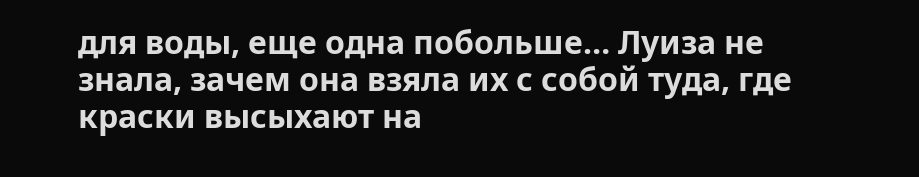для воды, еще одна побольше… Луиза не знала, зачем она взяла их с собой туда, где краски высыхают на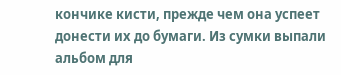кончике кисти, прежде чем она успеет донести их до бумаги. Из сумки выпали альбом для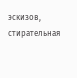эскизов, стирательная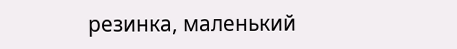резинка, маленький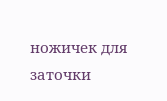ножичек для заточки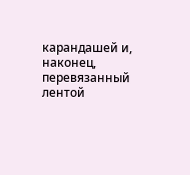карандашей и, наконец, перевязанный лентой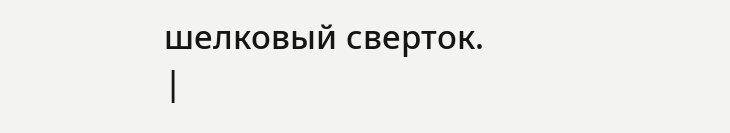шелковый сверток. |